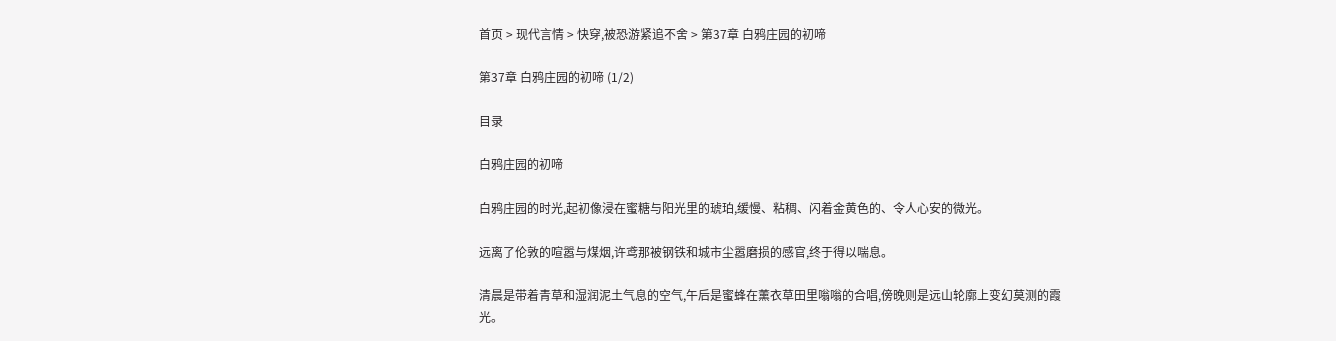首页 > 现代言情 > 快穿,被恐游紧追不舍 > 第37章 白鸦庄园的初啼

第37章 白鸦庄园的初啼 (1/2)

目录

白鸦庄园的初啼

白鸦庄园的时光,起初像浸在蜜糖与阳光里的琥珀,缓慢、粘稠、闪着金黄色的、令人心安的微光。

远离了伦敦的喧嚣与煤烟,许鸢那被钢铁和城市尘嚣磨损的感官,终于得以喘息。

清晨是带着青草和湿润泥土气息的空气,午后是蜜蜂在薰衣草田里嗡嗡的合唱,傍晚则是远山轮廓上变幻莫测的霞光。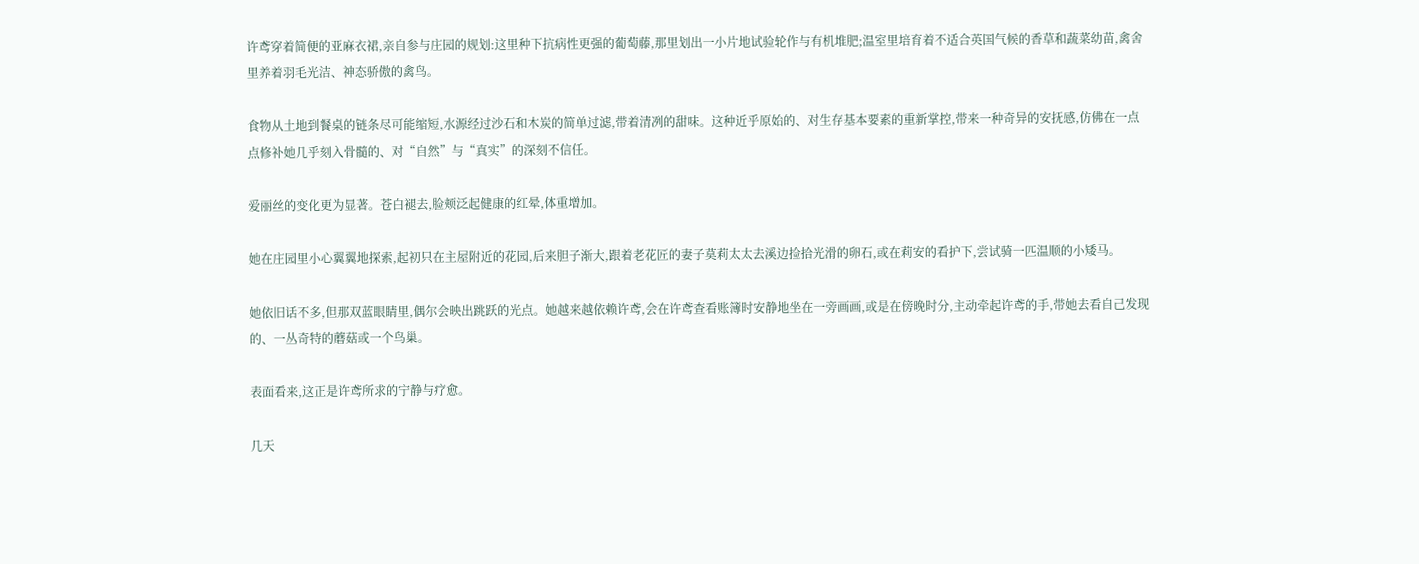许鸢穿着简便的亚麻衣裙,亲自参与庄园的规划:这里种下抗病性更强的葡萄藤,那里划出一小片地试验轮作与有机堆肥;温室里培育着不适合英国气候的香草和蔬菜幼苗,禽舍里养着羽毛光洁、神态骄傲的禽鸟。

食物从土地到餐桌的链条尽可能缩短,水源经过沙石和木炭的简单过滤,带着清冽的甜味。这种近乎原始的、对生存基本要素的重新掌控,带来一种奇异的安抚感,仿佛在一点点修补她几乎刻入骨髓的、对“自然”与“真实”的深刻不信任。

爱丽丝的变化更为显著。苍白褪去,脸颊泛起健康的红晕,体重增加。

她在庄园里小心翼翼地探索,起初只在主屋附近的花园,后来胆子渐大,跟着老花匠的妻子莫莉太太去溪边捡拾光滑的卵石,或在莉安的看护下,尝试骑一匹温顺的小矮马。

她依旧话不多,但那双蓝眼睛里,偶尔会映出跳跃的光点。她越来越依赖许鸢,会在许鸢查看账簿时安静地坐在一旁画画,或是在傍晚时分,主动牵起许鸢的手,带她去看自己发现的、一丛奇特的蘑菇或一个鸟巢。

表面看来,这正是许鸢所求的宁静与疗愈。

几天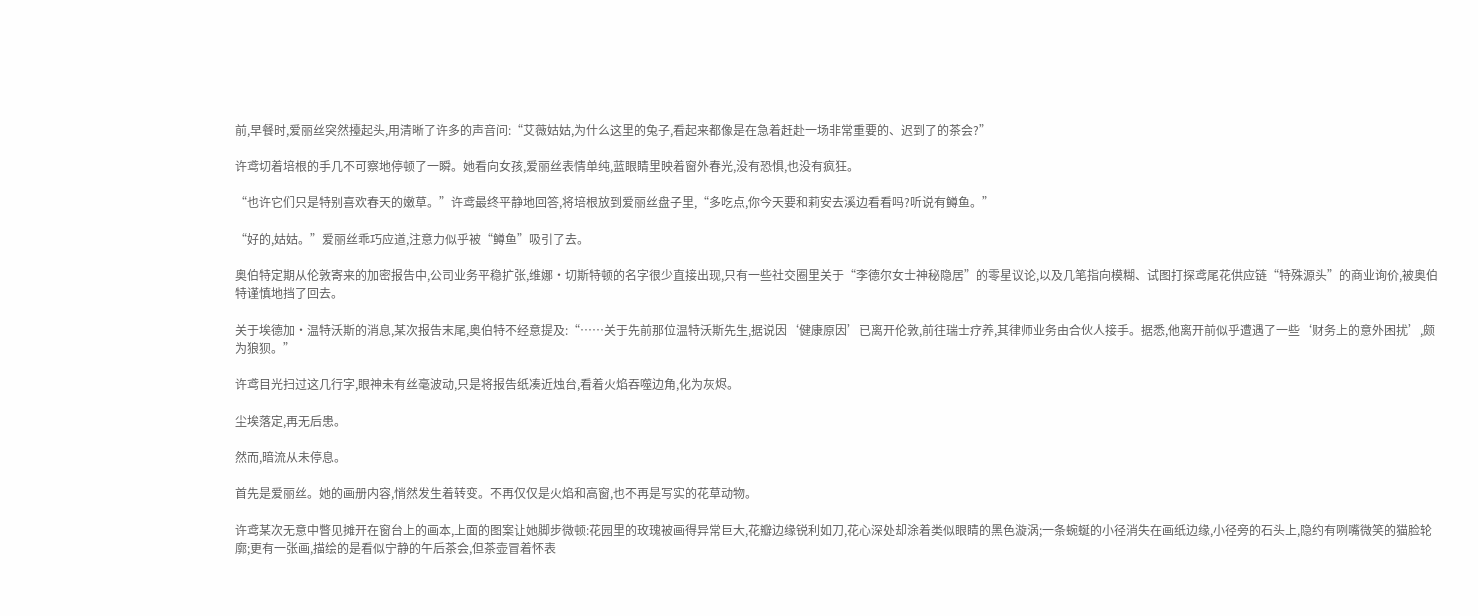前,早餐时,爱丽丝突然擡起头,用清晰了许多的声音问:“艾薇姑姑,为什么这里的兔子,看起来都像是在急着赶赴一场非常重要的、迟到了的茶会?”

许鸢切着培根的手几不可察地停顿了一瞬。她看向女孩,爱丽丝表情单纯,蓝眼睛里映着窗外春光,没有恐惧,也没有疯狂。

“也许它们只是特别喜欢春天的嫩草。”许鸢最终平静地回答,将培根放到爱丽丝盘子里,“多吃点,你今天要和莉安去溪边看看吗?听说有鳟鱼。”

“好的,姑姑。”爱丽丝乖巧应道,注意力似乎被“鳟鱼”吸引了去。

奥伯特定期从伦敦寄来的加密报告中,公司业务平稳扩张,维娜·切斯特顿的名字很少直接出现,只有一些社交圈里关于“李德尔女士神秘隐居”的零星议论,以及几笔指向模糊、试图打探鸢尾花供应链“特殊源头”的商业询价,被奥伯特谨慎地挡了回去。

关于埃德加·温特沃斯的消息,某次报告末尾,奥伯特不经意提及:“……关于先前那位温特沃斯先生,据说因‘健康原因’已离开伦敦,前往瑞士疗养,其律师业务由合伙人接手。据悉,他离开前似乎遭遇了一些‘财务上的意外困扰’,颇为狼狈。”

许鸢目光扫过这几行字,眼神未有丝毫波动,只是将报告纸凑近烛台,看着火焰吞噬边角,化为灰烬。

尘埃落定,再无后患。

然而,暗流从未停息。

首先是爱丽丝。她的画册内容,悄然发生着转变。不再仅仅是火焰和高窗,也不再是写实的花草动物。

许鸢某次无意中瞥见摊开在窗台上的画本,上面的图案让她脚步微顿:花园里的玫瑰被画得异常巨大,花瓣边缘锐利如刀,花心深处却涂着类似眼睛的黑色漩涡;一条蜿蜒的小径消失在画纸边缘,小径旁的石头上,隐约有咧嘴微笑的猫脸轮廓;更有一张画,描绘的是看似宁静的午后茶会,但茶壶冒着怀表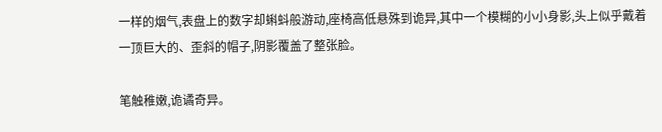一样的烟气,表盘上的数字却蝌蚪般游动,座椅高低悬殊到诡异,其中一个模糊的小小身影,头上似乎戴着一顶巨大的、歪斜的帽子,阴影覆盖了整张脸。

笔触稚嫩,诡谲奇异。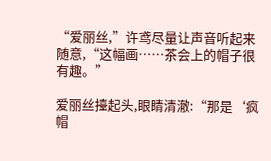“爱丽丝,”许鸢尽量让声音听起来随意,“这幅画……茶会上的帽子很有趣。”

爱丽丝擡起头,眼睛清澈:“那是‘疯帽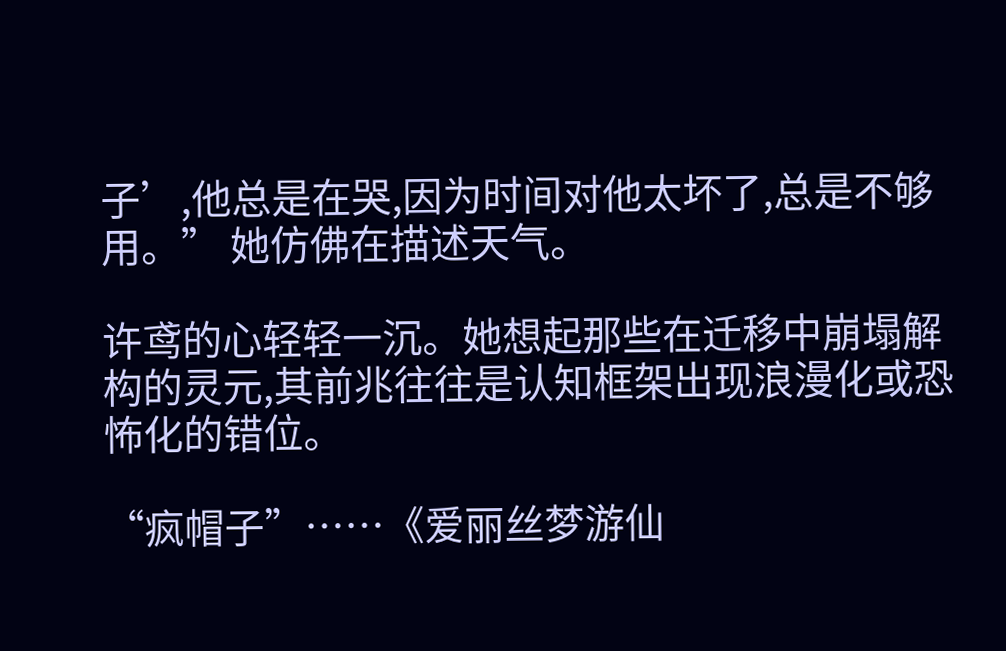子’,他总是在哭,因为时间对他太坏了,总是不够用。” 她仿佛在描述天气。

许鸢的心轻轻一沉。她想起那些在迁移中崩塌解构的灵元,其前兆往往是认知框架出现浪漫化或恐怖化的错位。

“疯帽子”……《爱丽丝梦游仙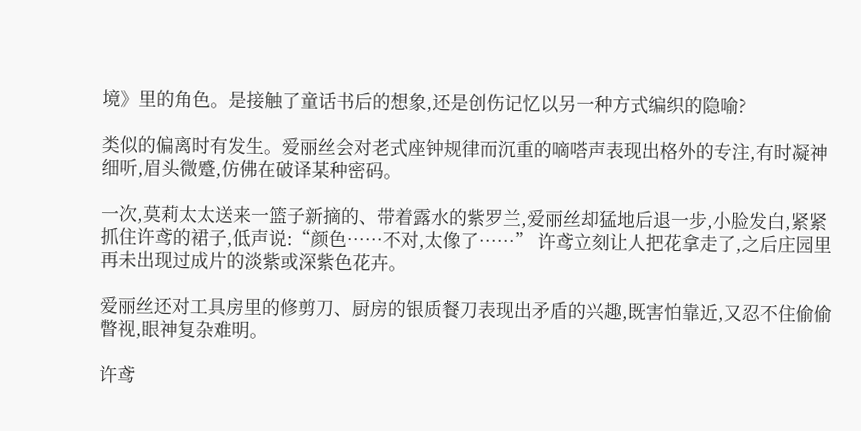境》里的角色。是接触了童话书后的想象,还是创伤记忆以另一种方式编织的隐喻?

类似的偏离时有发生。爱丽丝会对老式座钟规律而沉重的嘀嗒声表现出格外的专注,有时凝神细听,眉头微蹙,仿佛在破译某种密码。

一次,莫莉太太送来一篮子新摘的、带着露水的紫罗兰,爱丽丝却猛地后退一步,小脸发白,紧紧抓住许鸢的裙子,低声说:“颜色……不对,太像了……” 许鸢立刻让人把花拿走了,之后庄园里再未出现过成片的淡紫或深紫色花卉。

爱丽丝还对工具房里的修剪刀、厨房的银质餐刀表现出矛盾的兴趣,既害怕靠近,又忍不住偷偷瞥视,眼神复杂难明。

许鸢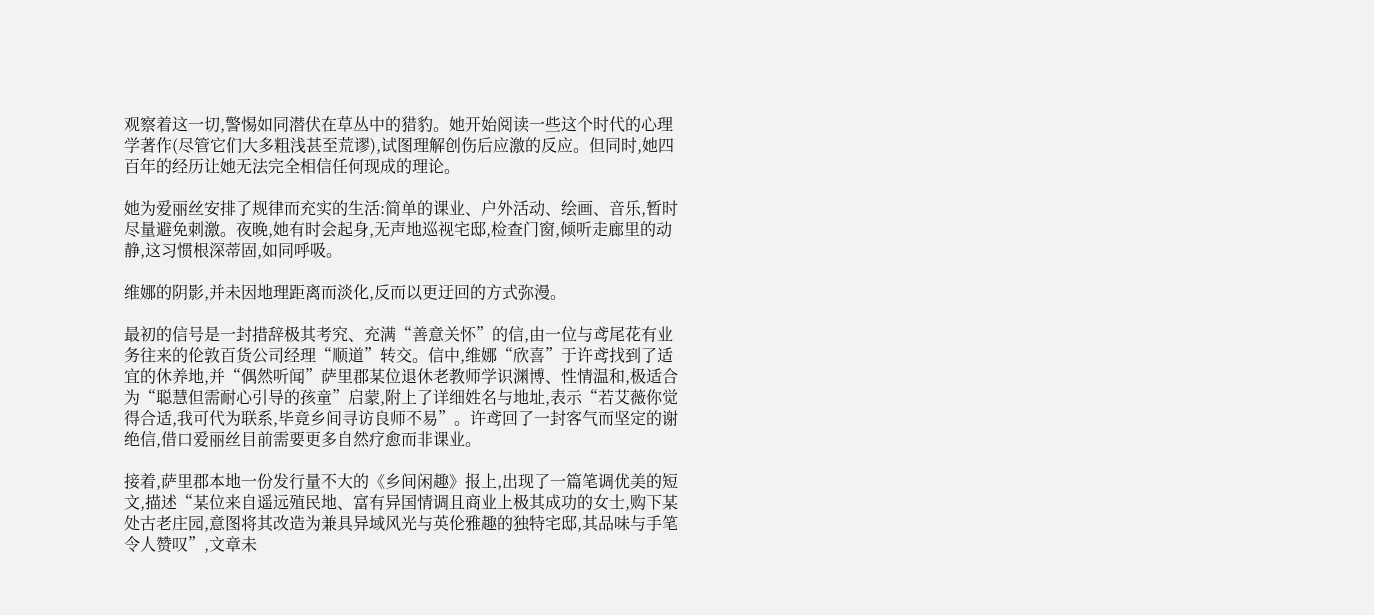观察着这一切,警惕如同潜伏在草丛中的猎豹。她开始阅读一些这个时代的心理学著作(尽管它们大多粗浅甚至荒谬),试图理解创伤后应激的反应。但同时,她四百年的经历让她无法完全相信任何现成的理论。

她为爱丽丝安排了规律而充实的生活:简单的课业、户外活动、绘画、音乐,暂时尽量避免刺激。夜晚,她有时会起身,无声地巡视宅邸,检查门窗,倾听走廊里的动静,这习惯根深蒂固,如同呼吸。

维娜的阴影,并未因地理距离而淡化,反而以更迂回的方式弥漫。

最初的信号是一封措辞极其考究、充满“善意关怀”的信,由一位与鸢尾花有业务往来的伦敦百货公司经理“顺道”转交。信中,维娜“欣喜”于许鸢找到了适宜的休养地,并“偶然听闻”萨里郡某位退休老教师学识渊博、性情温和,极适合为“聪慧但需耐心引导的孩童”启蒙,附上了详细姓名与地址,表示“若艾薇你觉得合适,我可代为联系,毕竟乡间寻访良师不易”。许鸢回了一封客气而坚定的谢绝信,借口爱丽丝目前需要更多自然疗愈而非课业。

接着,萨里郡本地一份发行量不大的《乡间闲趣》报上,出现了一篇笔调优美的短文,描述“某位来自遥远殖民地、富有异国情调且商业上极其成功的女士,购下某处古老庄园,意图将其改造为兼具异域风光与英伦雅趣的独特宅邸,其品味与手笔令人赞叹”,文章未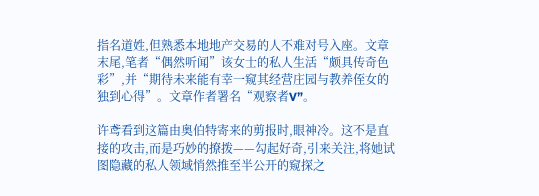指名道姓,但熟悉本地地产交易的人不难对号入座。文章末尾,笔者“偶然听闻”该女士的私人生活“颇具传奇色彩”,并“期待未来能有幸一窥其经营庄园与教养侄女的独到心得”。文章作者署名“观察者V”。

许鸢看到这篇由奥伯特寄来的剪报时,眼神冷。这不是直接的攻击,而是巧妙的撩拨——勾起好奇,引来关注,将她试图隐藏的私人领域悄然推至半公开的窥探之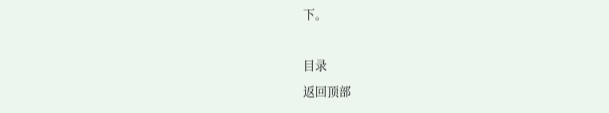下。

目录
返回顶部